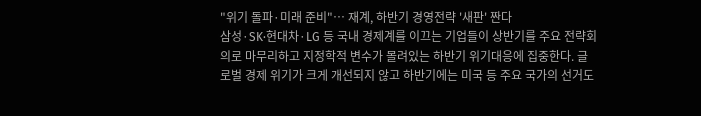"위기 돌파·미래 준비"… 재계, 하반기 경영전략 '새판' 짠다
삼성·SK·현대차·LG 등 국내 경제계를 이끄는 기업들이 상반기를 주요 전략회의로 마무리하고 지정학적 변수가 몰려있는 하반기 위기대응에 집중한다. 글로벌 경제 위기가 크게 개선되지 않고 하반기에는 미국 등 주요 국가의 선거도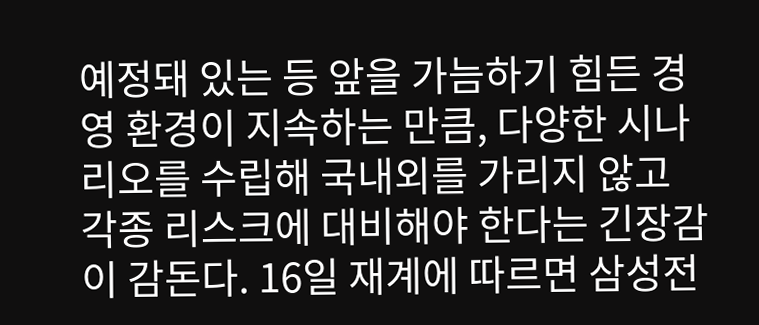예정돼 있는 등 앞을 가늠하기 힘든 경영 환경이 지속하는 만큼, 다양한 시나리오를 수립해 국내외를 가리지 않고 각종 리스크에 대비해야 한다는 긴장감이 감돈다. 16일 재계에 따르면 삼성전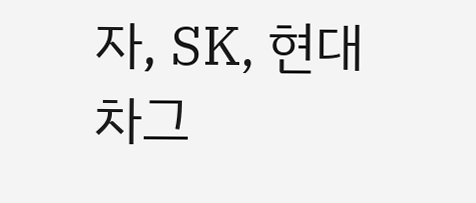자, SK, 현대차그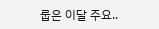룹은 이달 주요..